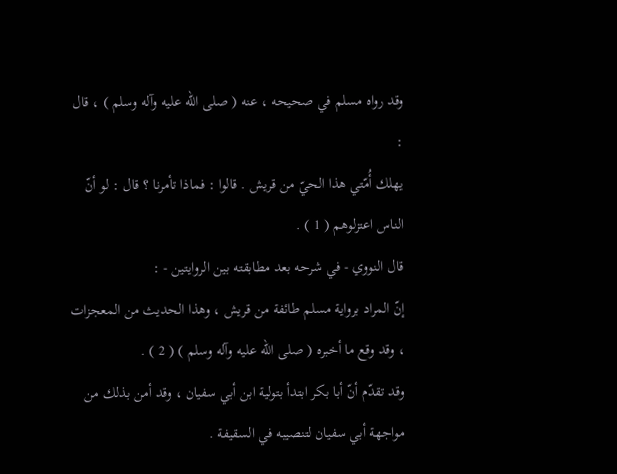وقد رواه مسلم في صحيحه ، عنه ( صلى الله عليه وآله وسلم ) ، قال :
يهلك أُمّتي هذا الحيّ من قريش . قالوا : فماذا تأمرنا ؟ قال : لو أنّ الناس اعتزلوهم ( 1 ) .
قال النووي - في شرحه بعد مطابقته بين الروايتين - :
إنّ المراد برواية مسلم طائفة من قريش ، وهذا الحديث من المعجزات ، وقد وقع ما أخبره ( صلى الله عليه وآله وسلم ) ( 2 ) .
وقد تقدّم أنّ أبا بكر ابتدأ بتولية ابن أبي سفيان ، وقد أمن بذلك من مواجهة أبي سفيان لتنصيبه في السقيفة .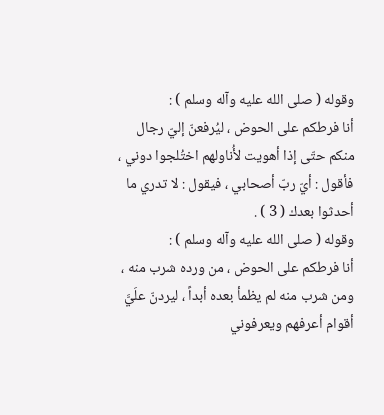وقوله ( صلى الله عليه وآله وسلم ) :
أنا فرطكم على الحوض ، ليُرفعنّ إليّ رجال منكم حتّى إذا أهويت لأُناولهم اختُلجوا دوني ، فأقول : أيّ ربّ أصحابي ، فيقول : لا تدري ما أحدثوا بعدك ( 3 ) .
وقوله ( صلى الله عليه وآله وسلم ) :
أنا فرطكم على الحوض ، من ورده شرب منه ، ومن شرب منه لم يظمأ بعده أبداً ، ليردنّ علَيَّ أقوام أعرفهم ويعرفوني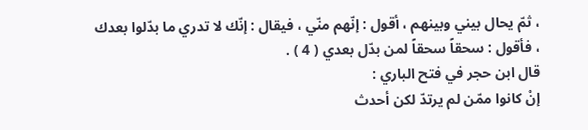، ثمّ يحال بيني وبينهم ، أقول : إنّهم منّي ، فيقال : إنّك لا تدري ما بدّلوا بعدك ، فأقول : سحقاً سحقاً لمن بدّل بعدي ( 4 ) .
قال ابن حجر في فتح الباري :
إنْ كانوا ممّن لم يرتدّ لكن أحدث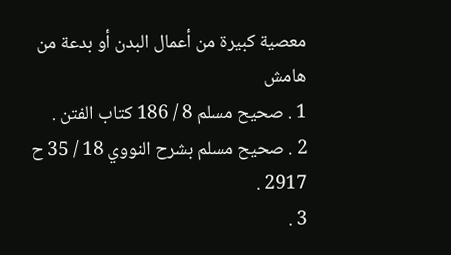معصية كبيرة من أعمال البدن أو بدعة من
هامش
1 . صحيح مسلم 8 / 186 كتاب الفتن .
2 . صحيح مسلم بشرح النووي 18 / 35 ح 2917 .
3 .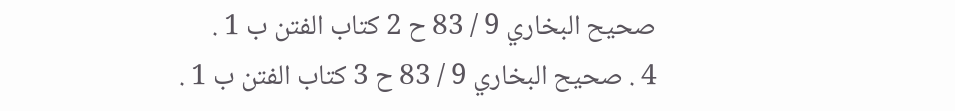صحيح البخاري 9 / 83 ح 2 كتاب الفتن ب 1 .
4 . صحيح البخاري 9 / 83 ح 3 كتاب الفتن ب 1 .